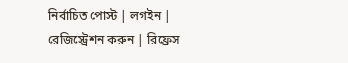নির্বাচিত পোস্ট | লগইন | রেজিস্ট্রেশন করুন | রিফ্রেস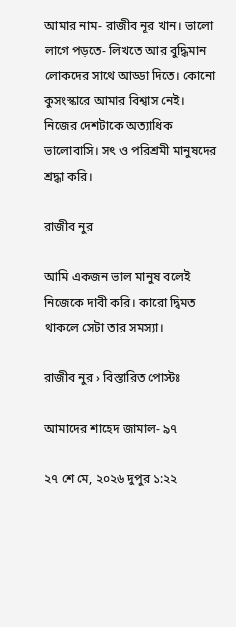আমার নাম- রাজীব নূর খান। ভালো লাগে পড়তে- লিখতে আর বুদ্ধিমান লোকদের সাথে আড্ডা দিতে। কোনো কুসংস্কারে আমার বিশ্বাস নেই। নিজের দেশটাকে অত্যাধিক ভালোবাসি। সৎ ও পরিশ্রমী মানুষদের শ্রদ্ধা করি।

রাজীব নুর

আমি একজন ভাল মানুষ বলেই নিজেকে দাবী করি। কারো দ্বিমত থাকলে সেটা তার সমস্যা।

রাজীব নুর › বিস্তারিত পোস্টঃ

আমাদের শাহেদ জামাল- ৯৭

২৭ শে মে, ২০২৬ দুপুর ১:২২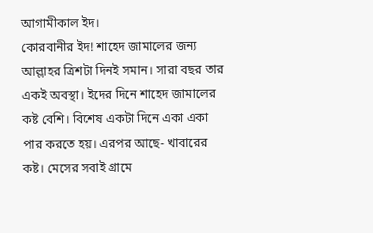আগামীকাল ইদ।
কোরবানীর ইদ! শাহেদ জামালের জন্য আল্লাহর ত্রিশটা দিনই সমান। সারা বছর তার একই অবস্থা। ইদের দিনে শাহেদ জামালের কষ্ট বেশি। বিশেষ একটা দিনে একা একা পার করতে হয়। এরপর আছে- খাবারের কষ্ট। মেসের সবাই গ্রামে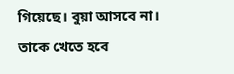গিয়েছে। বুয়া আসবে না। তাকে খেতে হবে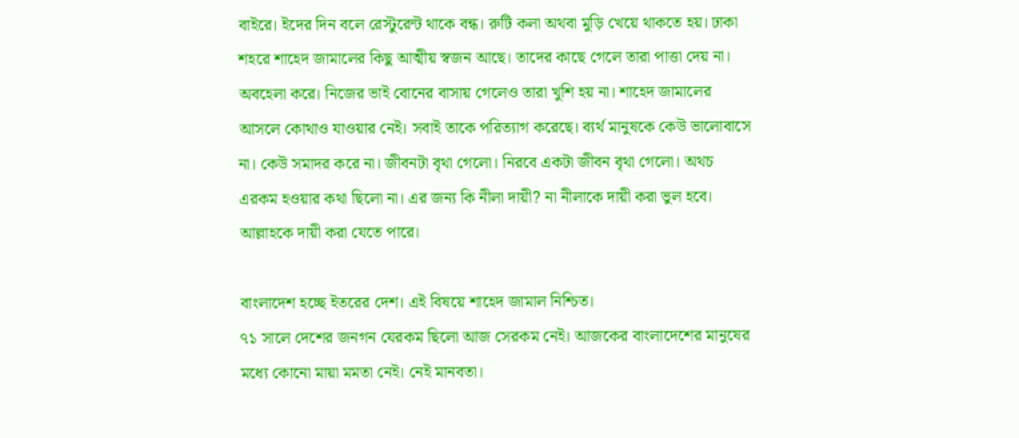বাইরে। ইদের দিন বলে রেস্টুরেন্ট থাকে বন্ধ। রুটি কলা অথবা মুড়ি খেয়ে থাকতে হয়। ঢাকা শহরে শাহেদ জামালের কিছু আত্মীয় স্বজন আছে। তাদের কাছে গেলে তারা পাত্তা দেয় না। অবহেলা করে। নিজের ভাই বোনের বাসায় গেলেও তারা খুশি হয় না। শাহেদ জামালের আসলে কোথাও যাওয়ার নেই। সবাই তাকে পরিত্যাগ করেছে। ব্যর্থ মানুষকে কেউ ভালোবাসে না। কেউ সমাদর করে না। জীবনটা বৃথা গেলো। নিরবে একটা জীবন বৃথা গেলো। অথচ এরকম হওয়ার কথা ছিলো না। এর জন্য কি নীলা দায়ী? না নীলাকে দায়ী করা ভুল হবে। আল্লাহকে দায়ী করা যেতে পারে।

বাংলাদেশ হচ্ছে ইতরের দেশ। এই বিষয়ে শাহেদ জামাল নিশ্চিত।
৭১ সালে দেশের জনগন যেরকম ছিলো আজ সেরকম নেই। আজকের বাংলাদেশের মানুষের মধ্যে কোনো মায়া মমতা নেই। নেই মানবতা।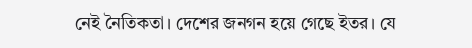নেই নৈতিকতা। দেশের জনগন হয়ে গেছে ইতর। যে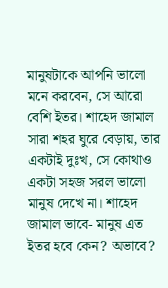মানুষটাকে আপনি ভালো মনে করবেন, সে আরো বেশি ইতর। শাহেদ জামাল সারা শহর ঘুরে বেড়ায়, তার একটাই দুঃখ, সে কোথাও একটা সহজ সরল ভালো মানুষ দেখে না। শাহেদ জামাল ভাবে- মানুষ এত ইতর হবে কেন? অভাবে?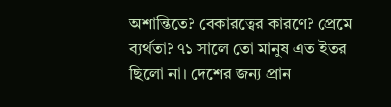অশান্তিতে? বেকারত্বের কারণে? প্রেমে ব্যর্থতা? ৭১ সালে তো মানুষ এত ইতর ছিলো না। দেশের জন্য প্রান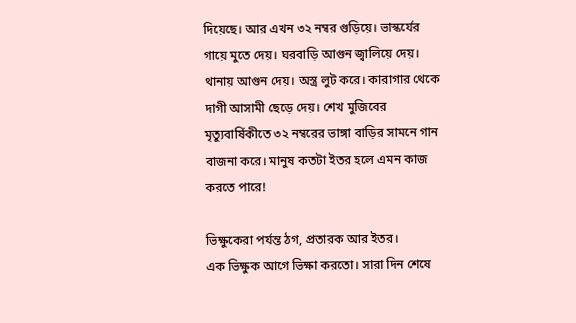দিয়েছে। আর এখন ৩২ নম্বর গুড়িয়ে। ভাস্কর্যের গায়ে মুতে দেয়। ঘরবাড়ি আগুন জ্বালিয়ে দেয়। থানায় আগুন দেয়। অস্ত্র লুট করে। কারাগার থেকে দাগী আসামী ছেড়ে দেয়। শেখ মুজিবের মৃত্যুবার্ষিকীতে ৩২ নম্বরের ভাঙ্গা বাড়ির সামনে গান বাজনা করে। মানুষ কতটা ইতর হলে এমন কাজ করতে পারে!

ভিক্ষুকেরা পর্যন্ত ঠগ, প্রতারক আর ইতর।
এক ভিক্ষুক আগে ভিক্ষা করতো। সারা দিন শেষে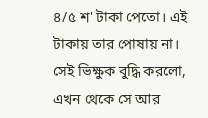৪/৫ শ' টাকা পেতো। এই টাকায় তার পোষায় না। সেই ভিক্ষুক বুদ্ধি করলো, এখন থেকে সে আর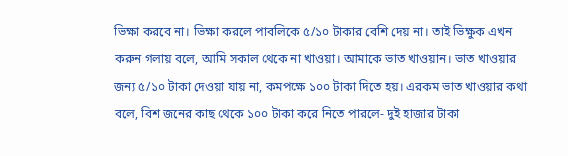ভিক্ষা করবে না। ভিক্ষা করলে পাবলিকে ৫/১০ টাকার বেশি দেয় না। তাই ভিক্ষুক এখন করুন গলায় বলে, আমি সকাল থেকে না খাওয়া। আমাকে ভাত খাওয়ান। ভাত খাওয়ার জন্য ৫/১০ টাকা দেওয়া যায় না, কমপক্ষে ১০০ টাকা দিতে হয়। এরকম ভাত খাওয়ার কথা বলে, বিশ জনের কাছ থেকে ১০০ টাকা করে নিতে পারলে- দুই হাজার টাকা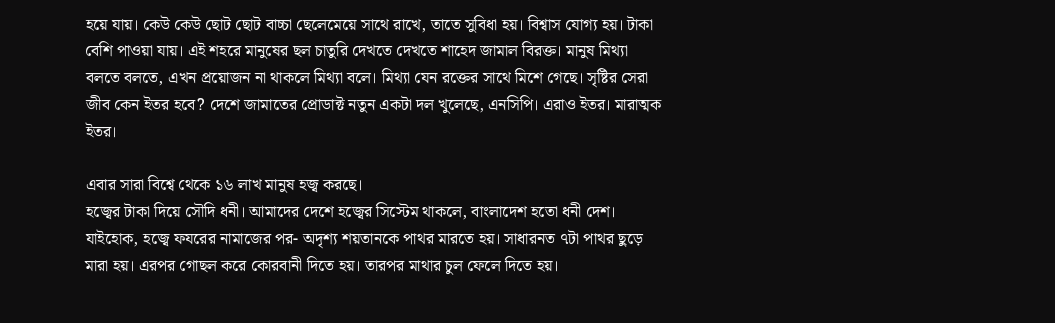হয়ে যায়। কেউ কেউ ছোট ছোট বাচ্চা ছেলেমেয়ে সাথে রাখে, তাতে সুবিধা হয়। বিশ্বাস যোগ্য হয়। টাকা বেশি পাওয়া যায়। এই শহরে মানুষের ছল চাতুরি দেখতে দেখতে শাহেদ জামাল বিরক্ত। মানুষ মিথ্যা বলতে বলতে, এখন প্রয়োজন না থাকলে মিথ্যা বলে। মিথ্যা যেন রক্তের সাথে মিশে গেছে। সৃষ্টির সেরা জীব কেন ইতর হবে? দেশে জামাতের প্রোডাক্ট নতুন একটা দল খুলেছে, এনসিপি। এরাও ইতর। মারাত্মক ইতর।

এবার সারা বিশ্বে থেকে ১৬ লাখ মানুষ হজ্ব করছে।
হজ্বের টাকা দিয়ে সৌদি ধনী। আমাদের দেশে হজ্বের সিস্টেম থাকলে, বাংলাদেশ হতো ধনী দেশ। যাইহোক, হজ্বে ফযরের নামাজের পর- অদৃশ্য শয়তানকে পাথর মারতে হয়। সাধারনত ৭টা পাথর ছুড়ে মারা হয়। এরপর গোছল করে কোরবানী দিতে হয়। তারপর মাথার চুল ফেলে দিতে হয়।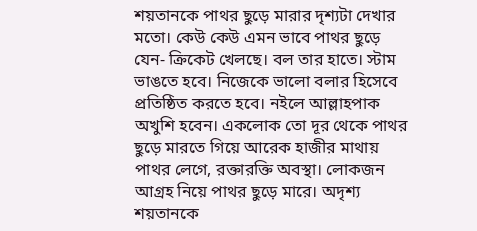শয়তানকে পাথর ছুড়ে মারার দৃশ্যটা দেখার মতো। কেউ কেউ এমন ভাবে পাথর ছুড়ে যেন- ক্রিকেট খেলছে। বল তার হাতে। স্টাম ভাঙতে হবে। নিজেকে ভালো বলার হিসেবে প্রতিষ্ঠিত করতে হবে। নইলে আল্লাহপাক অখুশি হবেন। একলোক তো দূর থেকে পাথর ছুড়ে মারতে গিয়ে আরেক হাজীর মাথায় পাথর লেগে, রক্তারক্তি অবস্থা। লোকজন আগ্রহ নিয়ে পাথর ছুড়ে মারে। অদৃশ্য শয়তানকে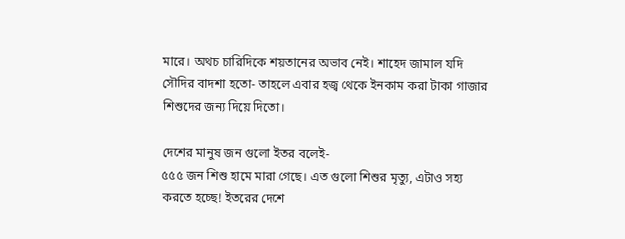মারে। অথচ চারিদিকে শয়তানের অভাব নেই। শাহেদ জামাল যদি সৌদির বাদশা হতো- তাহলে এবার হজ্ব থেকে ইনকাম করা টাকা গাজার শিশুদের জন্য দিয়ে দিতো।

দেশের মানুষ জন গুলো ইতর বলেই-
৫৫৫ জন শিশু হামে মারা গেছে। এত গুলো শিশুর মৃত্যু, এটাও সহ্য করতে হচ্ছে! ইতরের দেশে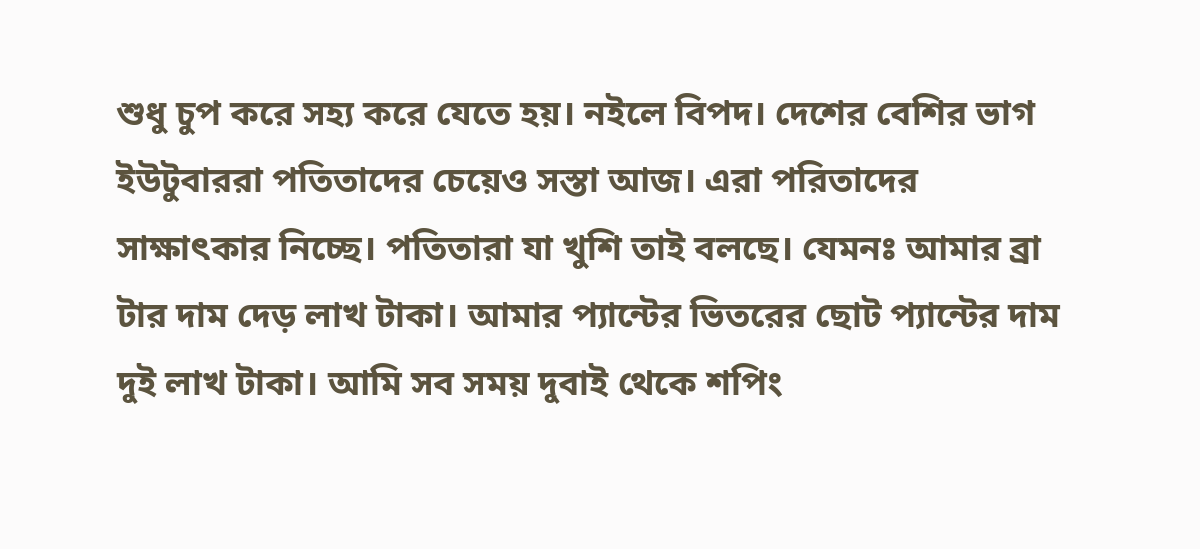শুধু চুপ করে সহ্য করে যেতে হয়। নইলে বিপদ। দেশের বেশির ভাগ ইউটুবাররা পতিতাদের চেয়েও সস্তা আজ। এরা পরিতাদের সাক্ষাৎকার নিচ্ছে। পতিতারা যা খুশি তাই বলছে। যেমনঃ আমার ব্রা টার দাম দেড় লাখ টাকা। আমার প্যান্টের ভিতরের ছোট প্যান্টের দাম দুই লাখ টাকা। আমি সব সময় দুবাই থেকে শপিং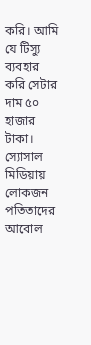করি। আমি যে টিস্যু ব্যবহার করি সেটার দাম ৫০ হাজার টাকা। স্যোসাল মিডিয়ায় লোকজন পতিতাদের আবোল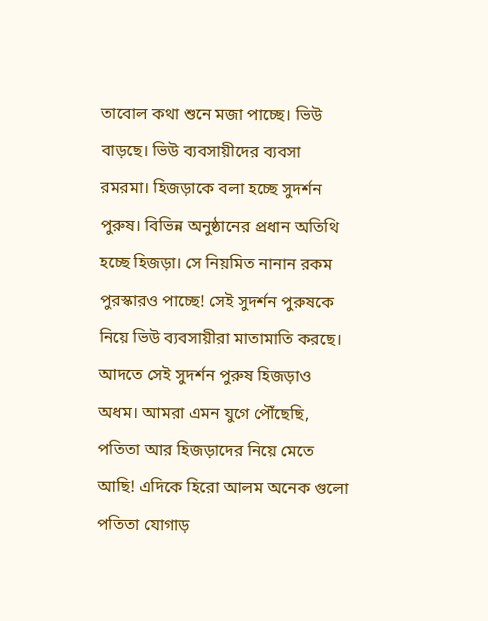তাবোল কথা শুনে মজা পাচ্ছে। ভিউ বাড়ছে। ভিউ ব্যবসায়ীদের ব্যবসা রমরমা। হিজড়াকে বলা হচ্ছে সুদর্শন পুরুষ। বিভিন্ন অনুষ্ঠানের প্রধান অতিথি হচ্ছে হিজড়া। সে নিয়মিত নানান রকম পুরস্কারও পাচ্ছে! সেই সুদর্শন পুরুষকে নিয়ে ভিউ ব্যবসায়ীরা মাতামাতি করছে। আদতে সেই সুদর্শন পুরুষ হিজড়াও অধম। আমরা এমন যুগে পৌঁছেছি, পতিতা আর হিজড়াদের নিয়ে মেতে আছি! এদিকে হিরো আলম অনেক গুলো পতিতা যোগাড়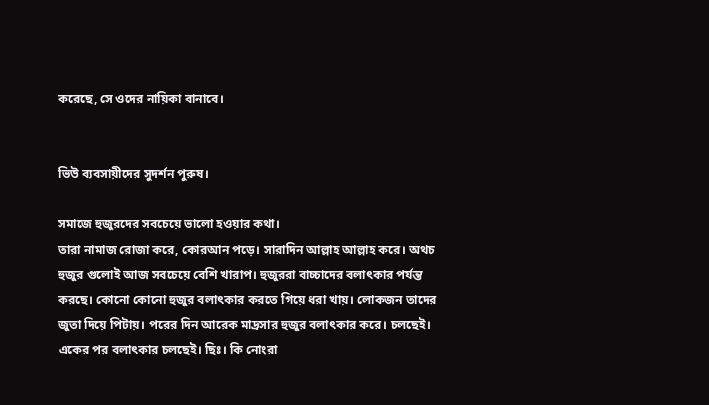করেছে, সে ওদের নায়িকা বানাবে।


ভিউ ব্যবসায়ীদের সুদর্শন পুরুষ।

সমাজে হুজুরদের সবচেয়ে ভালো হওয়ার কথা।
তারা নামাজ রোজা করে, কোরআন পড়ে। সারাদিন আল্লাহ আল্লাহ করে। অথচ হুজুর গুলোই আজ সবচেয়ে বেশি খারাপ। হুজুররা বাচ্চাদের বলাৎকার পর্যন্ত করছে। কোনো কোনো হুজুর বলাৎকার করতে গিয়ে ধরা খায়। লোকজন তাদের জুতা দিয়ে পিটায়। পরের দিন আরেক মাদ্রসার হুজুর বলাৎকার করে। চলছেই। একের পর বলাৎকার চলছেই। ছিঃ। কি নোংরা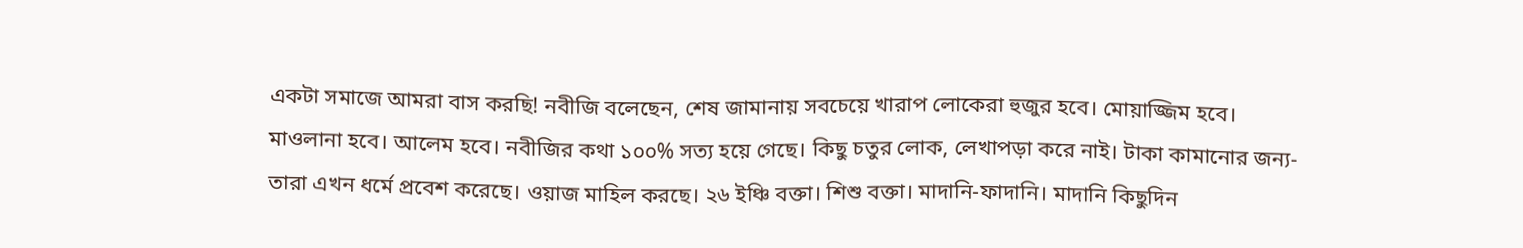একটা সমাজে আমরা বাস করছি! নবীজি বলেছেন, শেষ জামানায় সবচেয়ে খারাপ লোকেরা হুজুর হবে। মোয়াজ্জিম হবে। মাওলানা হবে। আলেম হবে। নবীজির কথা ১০০% সত্য হয়ে গেছে। কিছু চতুর লোক, লেখাপড়া করে নাই। টাকা কামানোর জন্য- তারা এখন ধর্মে প্রবেশ করেছে। ওয়াজ মাহিল করছে। ২৬ ইঞ্চি বক্তা। শিশু বক্তা। মাদানি-ফাদানি। মাদানি কিছুদিন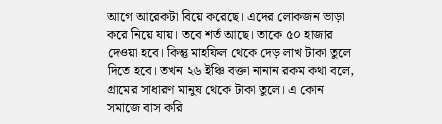আগে আরেকটা বিয়ে করেছে। এদের লোকজন ভাড়া করে নিয়ে যায়। তবে শর্ত আছে। তাকে ৫০ হাজার দেওয়া হবে। কিন্তু মাহফিল থেকে দেড় লাখ টাকা তুলে দিতে হবে। তখন ২৬ ইঞ্চি বক্তা নানান রকম কথা বলে, গ্রামের সাধারণ মানুষ থেকে টাকা তুলে। এ কোন সমাজে বাস করি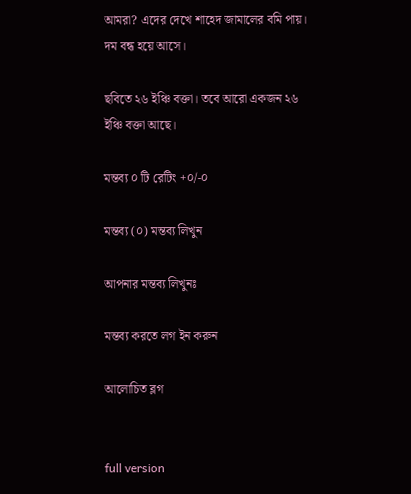আমরা? এদের দেখে শাহেদ জামালের বমি পায়। দম বন্ধ হয়ে আসে।

ছবিতে ২৬ ইঞ্চি বক্তা। তবে আরো একজন ২৬ ইঞ্চি বক্তা আছে।

মন্তব্য ০ টি রেটিং +০/-০

মন্তব্য (০) মন্তব্য লিখুন

আপনার মন্তব্য লিখুনঃ

মন্তব্য করতে লগ ইন করুন

আলোচিত ব্লগ


full version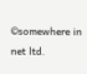©somewhere in net ltd.